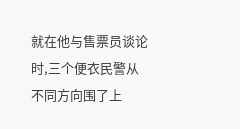就在他与售票员谈论时,三个便衣民警从不同方向围了上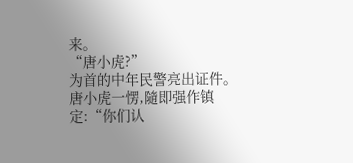来。
“唐小虎?”
为首的中年民警亮出证件。
唐小虎一愣,隨即强作镇定:“你们认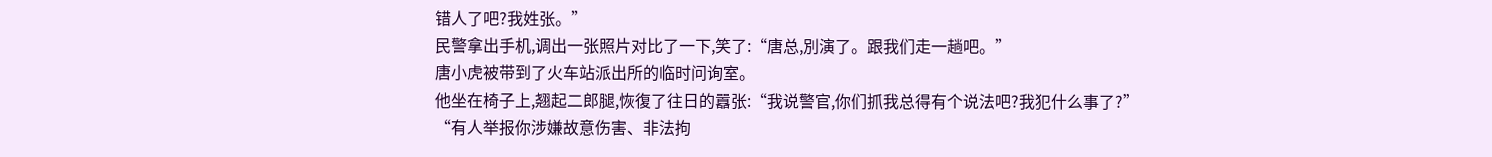错人了吧?我姓张。”
民警拿出手机,调出一张照片对比了一下,笑了:“唐总,別演了。跟我们走一趟吧。”
唐小虎被带到了火车站派出所的临时问询室。
他坐在椅子上,翘起二郎腿,恢復了往日的囂张:“我说警官,你们抓我总得有个说法吧?我犯什么事了?”
“有人举报你涉嫌故意伤害、非法拘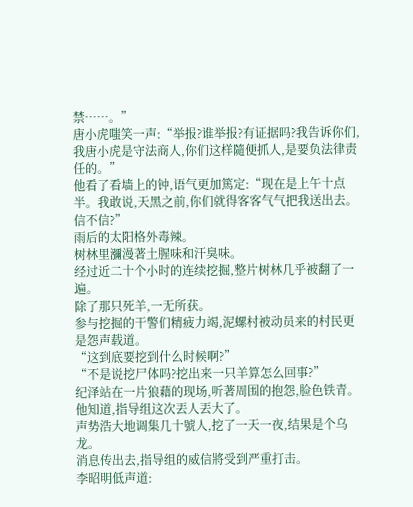禁……。”
唐小虎嗤笑一声:“举报?谁举报?有证据吗?我告诉你们,我唐小虎是守法商人,你们这样隨便抓人,是要负法律责任的。”
他看了看墙上的钟,语气更加篤定:“现在是上午十点半。我敢说,天黑之前,你们就得客客气气把我送出去。信不信?”
雨后的太阳格外毒辣。
树林里瀰漫著土腥味和汗臭味。
经过近二十个小时的连续挖掘,整片树林几乎被翻了一遍。
除了那只死羊,一无所获。
参与挖掘的干警们精疲力竭,泥螺村被动员来的村民更是怨声载道。
“这到底要挖到什么时候啊?”
“不是说挖尸体吗?挖出来一只羊算怎么回事?”
纪泽站在一片狼藉的现场,听著周围的抱怨,脸色铁青。
他知道,指导组这次丟人丟大了。
声势浩大地调集几十號人,挖了一天一夜,结果是个乌龙。
消息传出去,指导组的威信將受到严重打击。
李昭明低声道: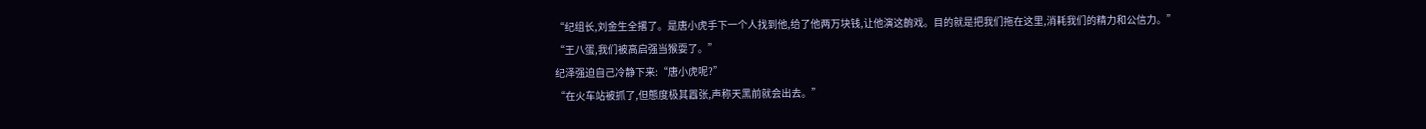“纪组长,刘金生全撂了。是唐小虎手下一个人找到他,给了他两万块钱,让他演这齣戏。目的就是把我们拖在这里,消耗我们的精力和公信力。”
“王八蛋,我们被高启强当猴耍了。”
纪泽强迫自己冷静下来:“唐小虎呢?”
“在火车站被抓了,但態度极其囂张,声称天黑前就会出去。”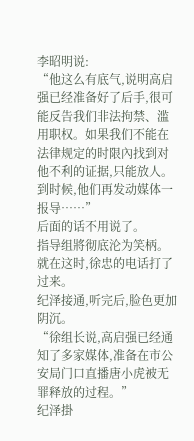李昭明说:
“他这么有底气,说明高启强已经准备好了后手,很可能反告我们非法拘禁、滥用职权。如果我们不能在法律规定的时限內找到对他不利的证据,只能放人。到时候,他们再发动媒体一报导……”
后面的话不用说了。
指导组將彻底沦为笑柄。
就在这时,徐忠的电话打了过来。
纪泽接通,听完后,脸色更加阴沉。
“徐组长说,高启强已经通知了多家媒体,准备在市公安局门口直播唐小虎被无罪释放的过程。”
纪泽掛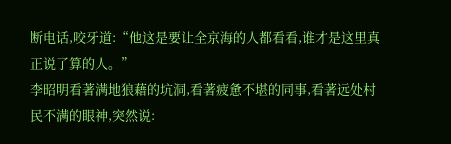断电话,咬牙道:“他这是要让全京海的人都看看,谁才是这里真正说了算的人。”
李昭明看著满地狼藉的坑洞,看著疲惫不堪的同事,看著远处村民不满的眼神,突然说: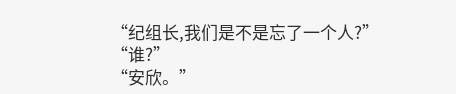“纪组长,我们是不是忘了一个人?”
“谁?”
“安欣。”